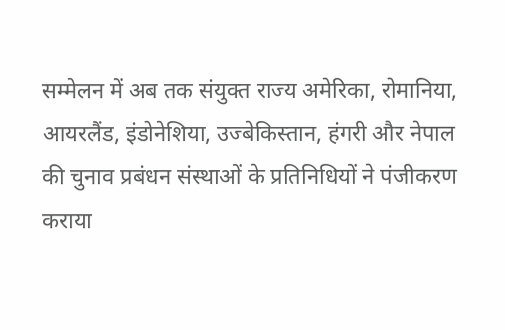सम्मेलन में अब तक संयुक्त राज्य अमेरिका, रोमानिया, आयरलैंड, इंडोनेशिया, उज्बेकिस्तान, हंगरी और नेपाल की चुनाव प्रबंधन संस्थाओं के प्रतिनिधियों ने पंजीकरण कराया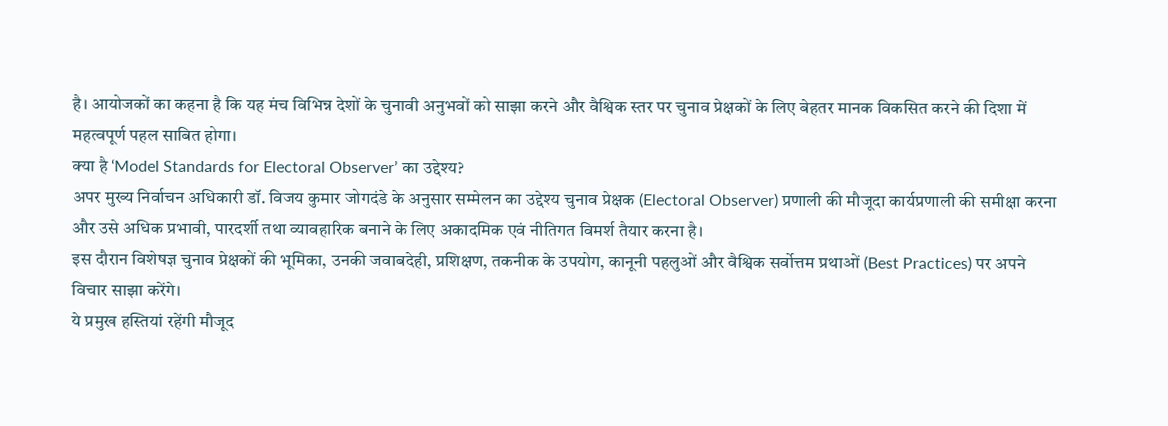है। आयोजकों का कहना है कि यह मंच विभिन्न देशों के चुनावी अनुभवों को साझा करने और वैश्विक स्तर पर चुनाव प्रेक्षकों के लिए बेहतर मानक विकसित करने की दिशा में महत्वपूर्ण पहल साबित होगा।
क्या है ‘Model Standards for Electoral Observer’ का उद्देश्य?
अपर मुख्य निर्वाचन अधिकारी डॉ. विजय कुमार जोगदंडे के अनुसार सम्मेलन का उद्देश्य चुनाव प्रेक्षक (Electoral Observer) प्रणाली की मौजूदा कार्यप्रणाली की समीक्षा करना और उसे अधिक प्रभावी, पारदर्शी तथा व्यावहारिक बनाने के लिए अकादमिक एवं नीतिगत विमर्श तैयार करना है।
इस दौरान विशेषज्ञ चुनाव प्रेक्षकों की भूमिका, उनकी जवाबदेही, प्रशिक्षण, तकनीक के उपयोग, कानूनी पहलुओं और वैश्विक सर्वोत्तम प्रथाओं (Best Practices) पर अपने विचार साझा करेंगे।
ये प्रमुख हस्तियां रहेंगी मौजूद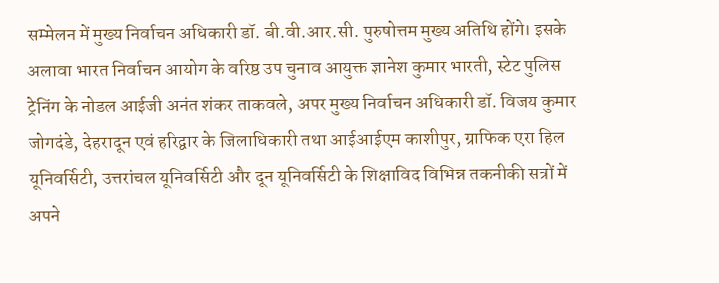सम्मेलन में मुख्य निर्वाचन अधिकारी डॉ. बी.वी.आर.सी. पुरुषोत्तम मुख्य अतिथि होंगे। इसके अलावा भारत निर्वाचन आयोग के वरिष्ठ उप चुनाव आयुक्त ज्ञानेश कुमार भारती, स्टेट पुलिस ट्रेनिंग के नोडल आईजी अनंत शंकर ताकवले, अपर मुख्य निर्वाचन अधिकारी डॉ. विजय कुमार जोगदंडे, देहरादून एवं हरिद्वार के जिलाधिकारी तथा आईआईएम काशीपुर, ग्राफिक एरा हिल यूनिवर्सिटी, उत्तरांचल यूनिवर्सिटी और दून यूनिवर्सिटी के शिक्षाविद विभिन्न तकनीकी सत्रों में अपने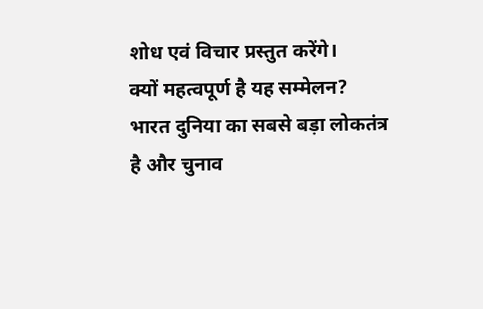शोध एवं विचार प्रस्तुत करेंगे।
क्यों महत्वपूर्ण है यह सम्मेलन?
भारत दुनिया का सबसे बड़ा लोकतंत्र है और चुनाव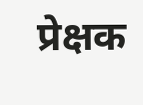प्रेक्षक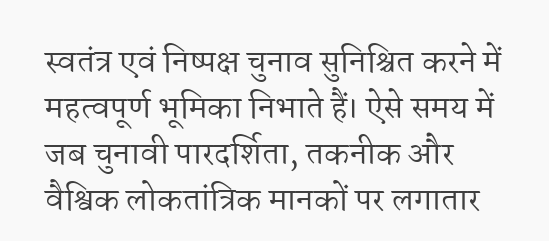स्वतंत्र एवं निष्पक्ष चुनाव सुनिश्चित करने में महत्वपूर्ण भूमिका निभाते हैं। ऐसे समय में जब चुनावी पारदर्शिता, तकनीक और वैश्विक लोकतांत्रिक मानकों पर लगातार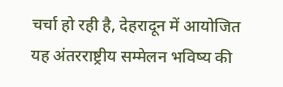चर्चा हो रही है, देहरादून में आयोजित यह अंतरराष्ट्रीय सम्मेलन भविष्य की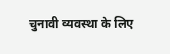चुनावी व्यवस्था के लिए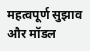महत्वपूर्ण सुझाव और मॉडल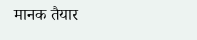मानक तैयार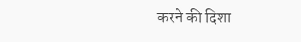करने की दिशा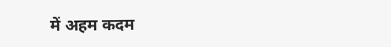में अहम कदम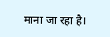माना जा रहा है।